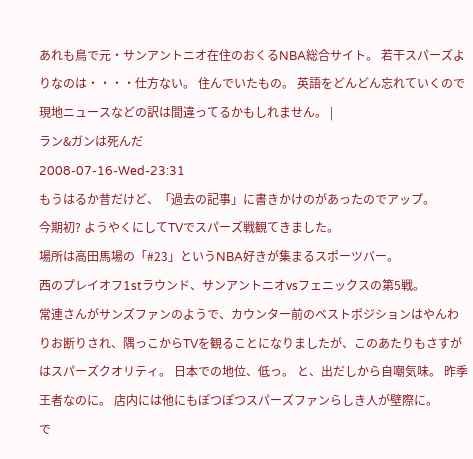あれも鳥で元・サンアントニオ在住のおくるNBA総合サイト。 若干スパーズよりなのは・・・・仕方ない。 住んでいたもの。 英語をどんどん忘れていくので現地ニュースなどの訳は間違ってるかもしれません。 |
ラン&ガンは死んだ
2008-07-16-Wed-23:31
もうはるか昔だけど、「過去の記事」に書きかけのがあったのでアップ。
今期初? ようやくにしてTVでスパーズ戦観てきました。
場所は高田馬場の「#23」というNBA好きが集まるスポーツバー。
西のプレイオフ1stラウンド、サンアントニオvsフェニックスの第5戦。
常連さんがサンズファンのようで、カウンター前のベストポジションはやんわりお断りされ、隅っこからTVを観ることになりましたが、このあたりもさすがはスパーズクオリティ。 日本での地位、低っ。 と、出だしから自嘲気味。 昨季王者なのに。 店内には他にもぽつぽつスパーズファンらしき人が壁際に。
で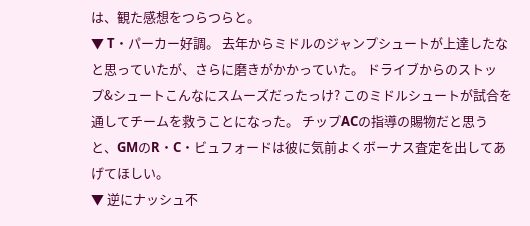は、観た感想をつらつらと。
▼ T・パーカー好調。 去年からミドルのジャンプシュートが上達したなと思っていたが、さらに磨きがかかっていた。 ドライブからのストップ&シュートこんなにスムーズだったっけ? このミドルシュートが試合を通してチームを救うことになった。 チップACの指導の賜物だと思うと、GMのR・C・ビュフォードは彼に気前よくボーナス査定を出してあげてほしい。
▼ 逆にナッシュ不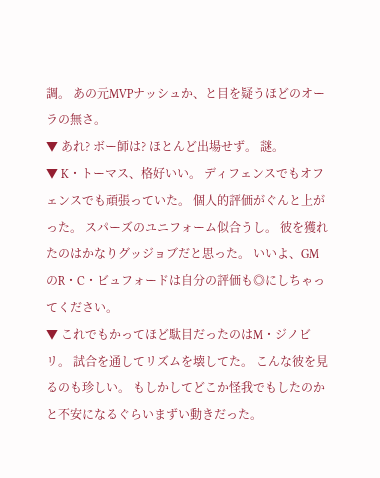調。 あの元MVPナッシュか、と目を疑うほどのオーラの無さ。
▼ あれ? ボー師は? ほとんど出場せず。 謎。
▼ K・トーマス、格好いい。 ディフェンスでもオフェンスでも頑張っていた。 個人的評価がぐんと上がった。 スパーズのユニフォーム似合うし。 彼を獲れたのはかなりグッジョブだと思った。 いいよ、GMのR・C・ビュフォードは自分の評価も◎にしちゃってください。
▼ これでもかってほど駄目だったのはM・ジノビリ。 試合を通してリズムを壊してた。 こんな彼を見るのも珍しい。 もしかしてどこか怪我でもしたのかと不安になるぐらいまずい動きだった。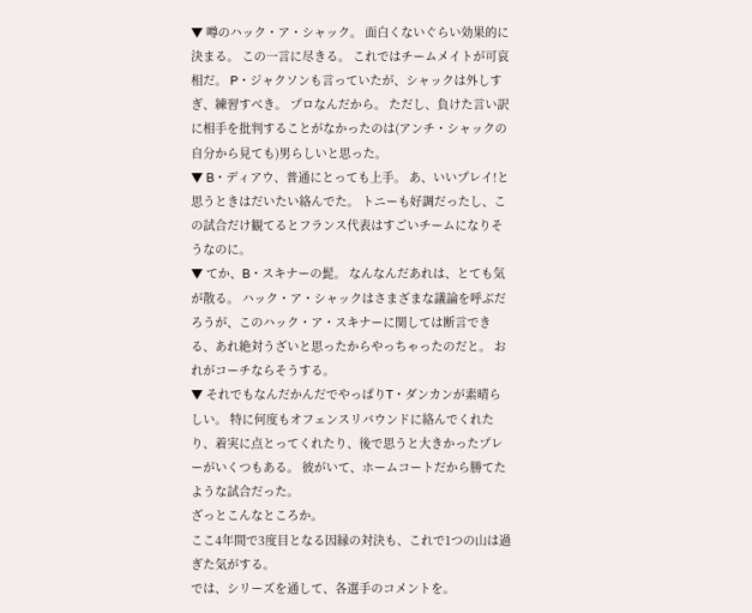▼ 噂のハック・ア・シャック。 面白くないぐらい効果的に決まる。 この一言に尽きる。 これではチームメイトが可哀相だ。 P・ジャクソンも言っていたが、シャックは外しすぎ、練習すべき。 プロなんだから。 ただし、負けた言い訳に相手を批判することがなかったのは(アンチ・シャックの自分から見ても)男らしいと思った。
▼ B・ディアウ、普通にとっても上手。 あ、いいプレイ!と思うときはだいたい絡んでた。 トニーも好調だったし、この試合だけ観てるとフランス代表はすごいチームになりそうなのに。
▼ てか、B・スキナーの髭。 なんなんだあれは、とても気が散る。 ハック・ア・シャックはさまざまな議論を呼ぶだろうが、このハック・ア・スキナーに関しては断言できる、あれ絶対うざいと思ったからやっちゃったのだと。 おれがコーチならそうする。
▼ それでもなんだかんだでやっぱりT・ダンカンが素晴らしい。 特に何度もオフェンスリバウンドに絡んでくれたり、着実に点とってくれたり、後で思うと大きかったプレーがいくつもある。 彼がいて、ホームコートだから勝てたような試合だった。
ざっとこんなところか。
ここ4年間で3度目となる因縁の対決も、これで1つの山は過ぎた気がする。
では、シリーズを通して、各選手のコメントを。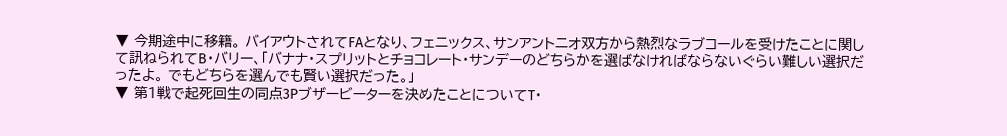▼ 今期途中に移籍。 バイアウトされてFAとなり、フェニックス、サンアントニオ双方から熱烈なラブコールを受けたことに関して訊ねられてB・バリー、「バナナ・スプリットとチョコレート・サンデーのどちらかを選ばなければならないぐらい難しい選択だったよ。 でもどちらを選んでも賢い選択だった。」
▼ 第1戦で起死回生の同点3Pブザービーターを決めたことについてT・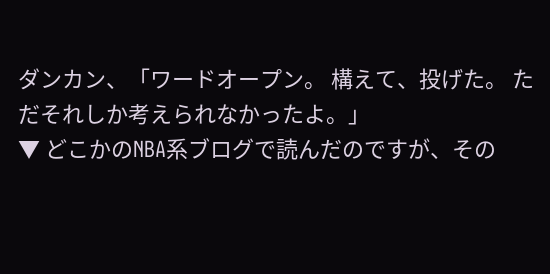ダンカン、「ワードオープン。 構えて、投げた。 ただそれしか考えられなかったよ。」
▼ どこかのNBA系ブログで読んだのですが、その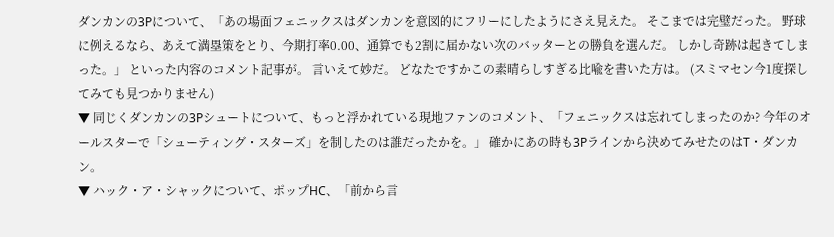ダンカンの3Pについて、「あの場面フェニックスはダンカンを意図的にフリーにしたようにさえ見えた。 そこまでは完璧だった。 野球に例えるなら、あえて満塁策をとり、今期打率0.00、通算でも2割に届かない次のバッターとの勝負を選んだ。 しかし奇跡は起きてしまった。」 といった内容のコメント記事が。 言いえて妙だ。 どなたですかこの素晴らしすぎる比喩を書いた方は。 (スミマセン今1度探してみても見つかりません)
▼ 同じくダンカンの3Pシュートについて、もっと浮かれている現地ファンのコメント、「フェニックスは忘れてしまったのか? 今年のオールスターで「シューティング・スターズ」を制したのは誰だったかを。」 確かにあの時も3Pラインから決めてみせたのはT・ダンカン。
▼ ハック・ア・シャックについて、ポップHC、「前から言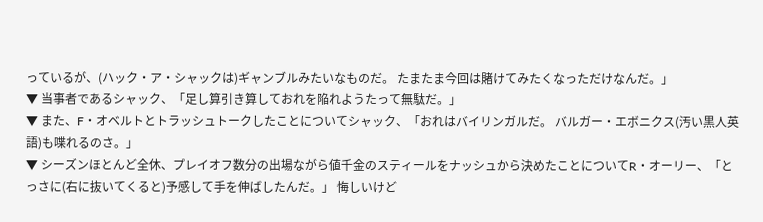っているが、(ハック・ア・シャックは)ギャンブルみたいなものだ。 たまたま今回は賭けてみたくなっただけなんだ。」
▼ 当事者であるシャック、「足し算引き算しておれを陥れようたって無駄だ。」
▼ また、F・オベルトとトラッシュトークしたことについてシャック、「おれはバイリンガルだ。 バルガー・エボニクス(汚い黒人英語)も喋れるのさ。」
▼ シーズンほとんど全休、プレイオフ数分の出場ながら値千金のスティールをナッシュから決めたことについてR・オーリー、「とっさに(右に抜いてくると)予感して手を伸ばしたんだ。」 悔しいけど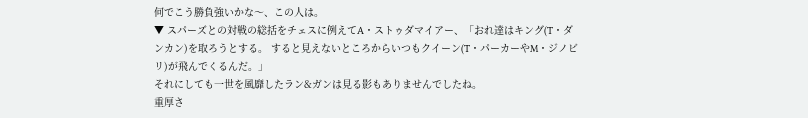何でこう勝負強いかな〜、この人は。
▼ スパーズとの対戦の総括をチェスに例えてA・ストゥダマイアー、「おれ達はキング(T・ダンカン)を取ろうとする。 すると見えないところからいつもクイーン(T・パーカーやM・ジノビリ)が飛んでくるんだ。」
それにしても一世を風靡したラン&ガンは見る影もありませんでしたね。
重厚さ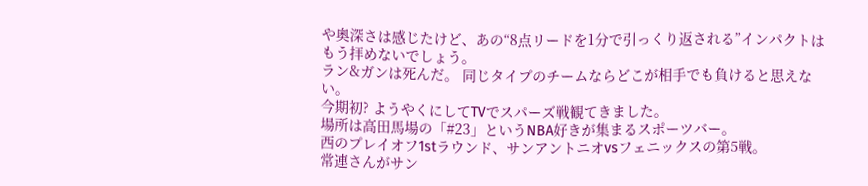や奥深さは感じたけど、あの“8点リードを1分で引っくり返される”インパクトはもう拝めないでしょう。
ラン&ガンは死んだ。 同じタイプのチームならどこが相手でも負けると思えない。
今期初? ようやくにしてTVでスパーズ戦観てきました。
場所は高田馬場の「#23」というNBA好きが集まるスポーツバー。
西のプレイオフ1stラウンド、サンアントニオvsフェニックスの第5戦。
常連さんがサン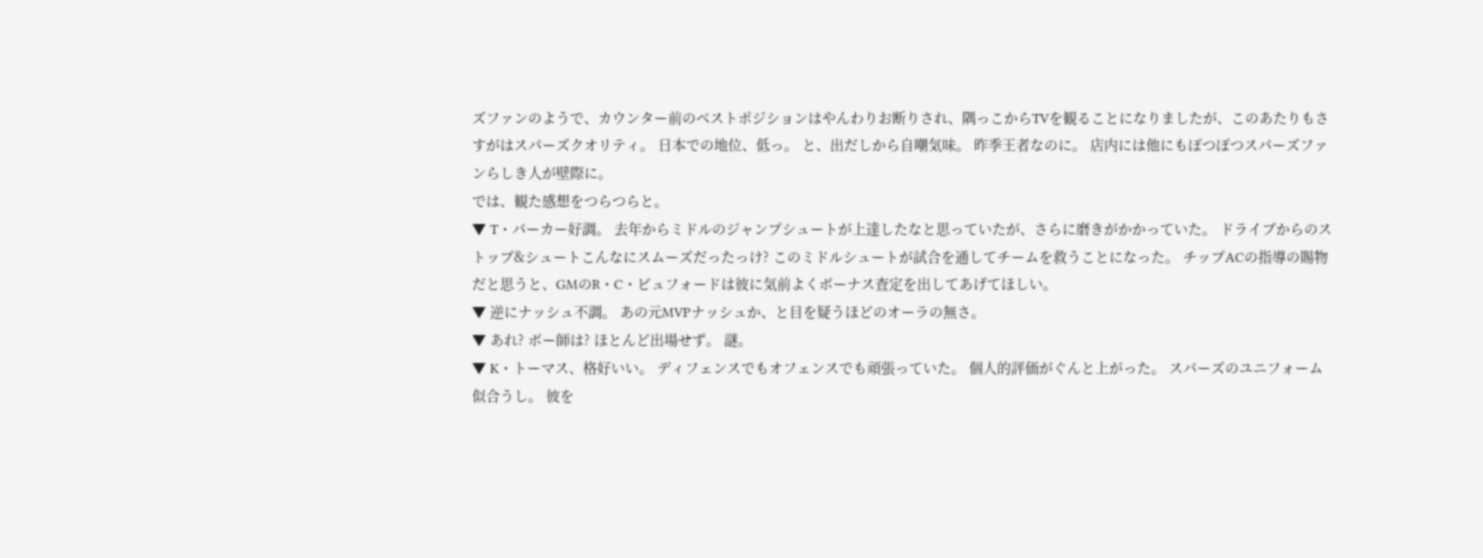ズファンのようで、カウンター前のベストポジションはやんわりお断りされ、隅っこからTVを観ることになりましたが、このあたりもさすがはスパーズクオリティ。 日本での地位、低っ。 と、出だしから自嘲気味。 昨季王者なのに。 店内には他にもぽつぽつスパーズファンらしき人が壁際に。
では、観た感想をつらつらと。
▼ T・パーカー好調。 去年からミドルのジャンプシュートが上達したなと思っていたが、さらに磨きがかかっていた。 ドライブからのストップ&シュートこんなにスムーズだったっけ? このミドルシュートが試合を通してチームを救うことになった。 チップACの指導の賜物だと思うと、GMのR・C・ビュフォードは彼に気前よくボーナス査定を出してあげてほしい。
▼ 逆にナッシュ不調。 あの元MVPナッシュか、と目を疑うほどのオーラの無さ。
▼ あれ? ボー師は? ほとんど出場せず。 謎。
▼ K・トーマス、格好いい。 ディフェンスでもオフェンスでも頑張っていた。 個人的評価がぐんと上がった。 スパーズのユニフォーム似合うし。 彼を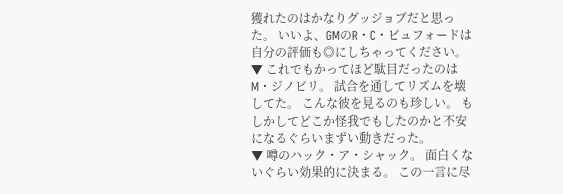獲れたのはかなりグッジョブだと思った。 いいよ、GMのR・C・ビュフォードは自分の評価も◎にしちゃってください。
▼ これでもかってほど駄目だったのはM・ジノビリ。 試合を通してリズムを壊してた。 こんな彼を見るのも珍しい。 もしかしてどこか怪我でもしたのかと不安になるぐらいまずい動きだった。
▼ 噂のハック・ア・シャック。 面白くないぐらい効果的に決まる。 この一言に尽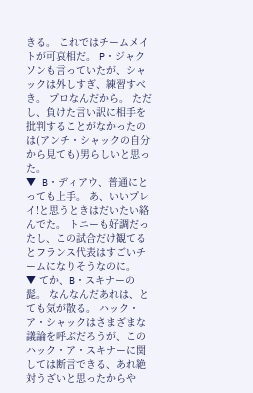きる。 これではチームメイトが可哀相だ。 P・ジャクソンも言っていたが、シャックは外しすぎ、練習すべき。 プロなんだから。 ただし、負けた言い訳に相手を批判することがなかったのは(アンチ・シャックの自分から見ても)男らしいと思った。
▼ B・ディアウ、普通にとっても上手。 あ、いいプレイ!と思うときはだいたい絡んでた。 トニーも好調だったし、この試合だけ観てるとフランス代表はすごいチームになりそうなのに。
▼ てか、B・スキナーの髭。 なんなんだあれは、とても気が散る。 ハック・ア・シャックはさまざまな議論を呼ぶだろうが、このハック・ア・スキナーに関しては断言できる、あれ絶対うざいと思ったからや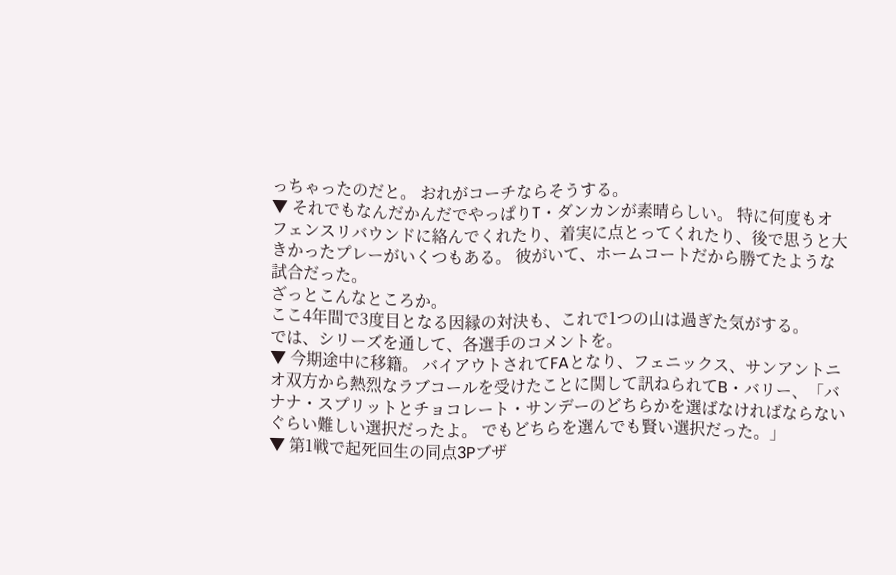っちゃったのだと。 おれがコーチならそうする。
▼ それでもなんだかんだでやっぱりT・ダンカンが素晴らしい。 特に何度もオフェンスリバウンドに絡んでくれたり、着実に点とってくれたり、後で思うと大きかったプレーがいくつもある。 彼がいて、ホームコートだから勝てたような試合だった。
ざっとこんなところか。
ここ4年間で3度目となる因縁の対決も、これで1つの山は過ぎた気がする。
では、シリーズを通して、各選手のコメントを。
▼ 今期途中に移籍。 バイアウトされてFAとなり、フェニックス、サンアントニオ双方から熱烈なラブコールを受けたことに関して訊ねられてB・バリー、「バナナ・スプリットとチョコレート・サンデーのどちらかを選ばなければならないぐらい難しい選択だったよ。 でもどちらを選んでも賢い選択だった。」
▼ 第1戦で起死回生の同点3Pブザ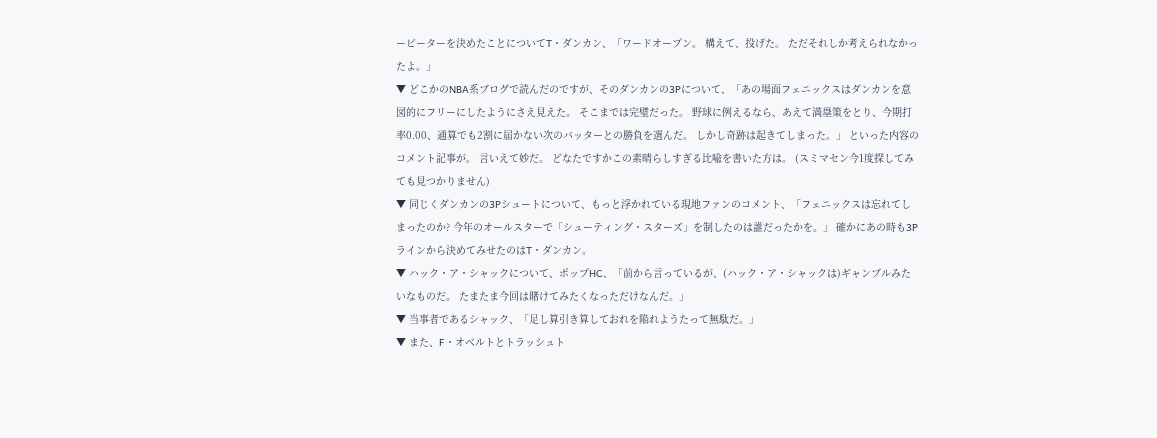ービーターを決めたことについてT・ダンカン、「ワードオープン。 構えて、投げた。 ただそれしか考えられなかったよ。」
▼ どこかのNBA系ブログで読んだのですが、そのダンカンの3Pについて、「あの場面フェニックスはダンカンを意図的にフリーにしたようにさえ見えた。 そこまでは完璧だった。 野球に例えるなら、あえて満塁策をとり、今期打率0.00、通算でも2割に届かない次のバッターとの勝負を選んだ。 しかし奇跡は起きてしまった。」 といった内容のコメント記事が。 言いえて妙だ。 どなたですかこの素晴らしすぎる比喩を書いた方は。 (スミマセン今1度探してみても見つかりません)
▼ 同じくダンカンの3Pシュートについて、もっと浮かれている現地ファンのコメント、「フェニックスは忘れてしまったのか? 今年のオールスターで「シューティング・スターズ」を制したのは誰だったかを。」 確かにあの時も3Pラインから決めてみせたのはT・ダンカン。
▼ ハック・ア・シャックについて、ポップHC、「前から言っているが、(ハック・ア・シャックは)ギャンブルみたいなものだ。 たまたま今回は賭けてみたくなっただけなんだ。」
▼ 当事者であるシャック、「足し算引き算しておれを陥れようたって無駄だ。」
▼ また、F・オベルトとトラッシュト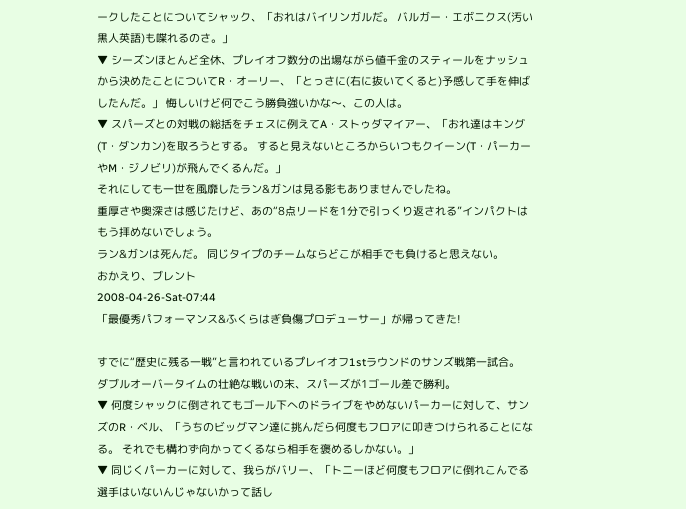ークしたことについてシャック、「おれはバイリンガルだ。 バルガー・エボニクス(汚い黒人英語)も喋れるのさ。」
▼ シーズンほとんど全休、プレイオフ数分の出場ながら値千金のスティールをナッシュから決めたことについてR・オーリー、「とっさに(右に抜いてくると)予感して手を伸ばしたんだ。」 悔しいけど何でこう勝負強いかな〜、この人は。
▼ スパーズとの対戦の総括をチェスに例えてA・ストゥダマイアー、「おれ達はキング(T・ダンカン)を取ろうとする。 すると見えないところからいつもクイーン(T・パーカーやM・ジノビリ)が飛んでくるんだ。」
それにしても一世を風靡したラン&ガンは見る影もありませんでしたね。
重厚さや奥深さは感じたけど、あの“8点リードを1分で引っくり返される”インパクトはもう拝めないでしょう。
ラン&ガンは死んだ。 同じタイプのチームならどこが相手でも負けると思えない。
おかえり、ブレント
2008-04-26-Sat-07:44
「最優秀パフォーマンス&ふくらはぎ負傷プロデューサー」が帰ってきた!

すでに“歴史に残る一戦”と言われているプレイオフ1stラウンドのサンズ戦第一試合。
ダブルオーバータイムの壮絶な戦いの末、スパーズが1ゴール差で勝利。
▼ 何度シャックに倒されてもゴール下へのドライブをやめないパーカーに対して、サンズのR・ベル、「うちのビッグマン達に挑んだら何度もフロアに叩きつけられることになる。 それでも構わず向かってくるなら相手を褒めるしかない。」
▼ 同じくパーカーに対して、我らがバリー、「トニーほど何度もフロアに倒れこんでる選手はいないんじゃないかって話し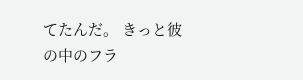てたんだ。 きっと彼の中のフラ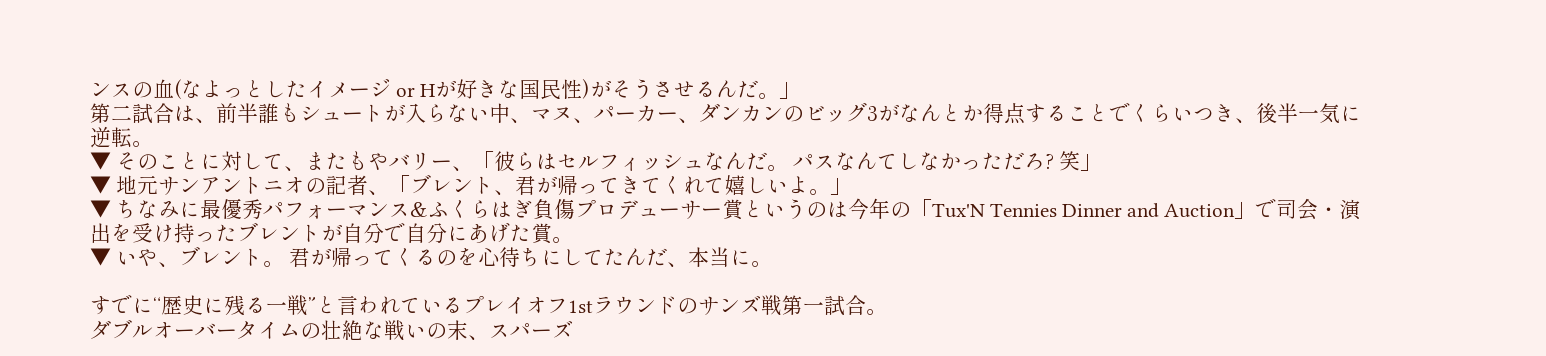ンスの血(なよっとしたイメージ or Hが好きな国民性)がそうさせるんだ。」
第二試合は、前半誰もシュートが入らない中、マヌ、パーカー、ダンカンのビッグ3がなんとか得点することでくらいつき、後半一気に逆転。
▼ そのことに対して、またもやバリー、「彼らはセルフィッシュなんだ。 パスなんてしなかっただろ? 笑」
▼ 地元サンアントニオの記者、「ブレント、君が帰ってきてくれて嬉しいよ。」
▼ ちなみに最優秀パフォーマンス&ふくらはぎ負傷プロデューサー賞というのは今年の「Tux'N Tennies Dinner and Auction」で司会・演出を受け持ったブレントが自分で自分にあげた賞。
▼ いや、ブレント。 君が帰ってくるのを心待ちにしてたんだ、本当に。

すでに“歴史に残る一戦”と言われているプレイオフ1stラウンドのサンズ戦第一試合。
ダブルオーバータイムの壮絶な戦いの末、スパーズ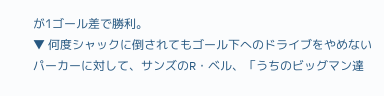が1ゴール差で勝利。
▼ 何度シャックに倒されてもゴール下へのドライブをやめないパーカーに対して、サンズのR・ベル、「うちのビッグマン達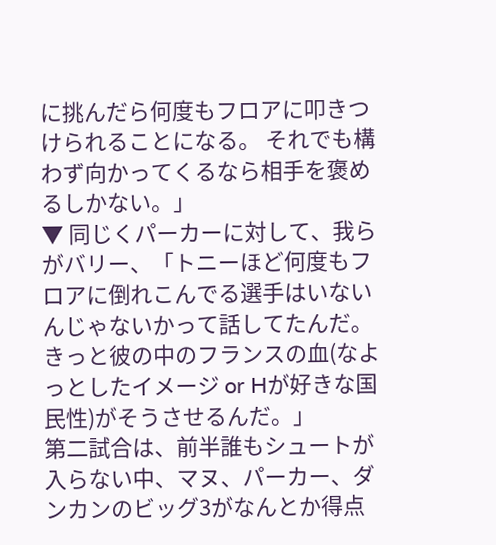に挑んだら何度もフロアに叩きつけられることになる。 それでも構わず向かってくるなら相手を褒めるしかない。」
▼ 同じくパーカーに対して、我らがバリー、「トニーほど何度もフロアに倒れこんでる選手はいないんじゃないかって話してたんだ。 きっと彼の中のフランスの血(なよっとしたイメージ or Hが好きな国民性)がそうさせるんだ。」
第二試合は、前半誰もシュートが入らない中、マヌ、パーカー、ダンカンのビッグ3がなんとか得点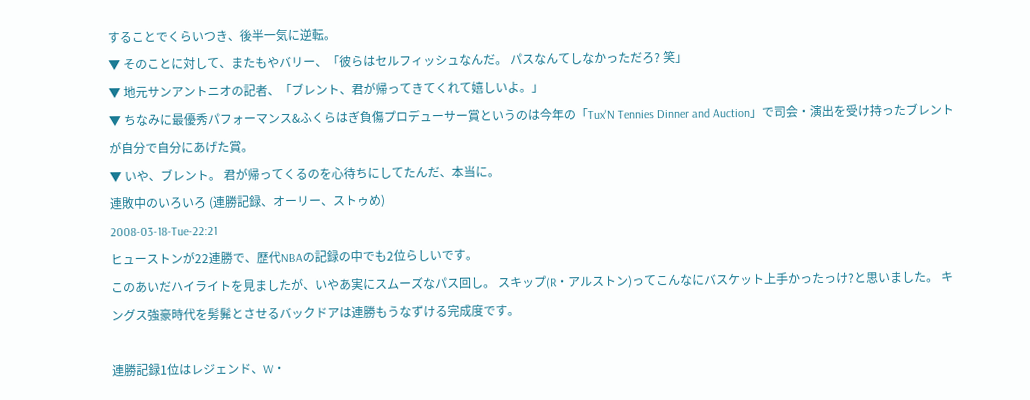することでくらいつき、後半一気に逆転。
▼ そのことに対して、またもやバリー、「彼らはセルフィッシュなんだ。 パスなんてしなかっただろ? 笑」
▼ 地元サンアントニオの記者、「ブレント、君が帰ってきてくれて嬉しいよ。」
▼ ちなみに最優秀パフォーマンス&ふくらはぎ負傷プロデューサー賞というのは今年の「Tux'N Tennies Dinner and Auction」で司会・演出を受け持ったブレントが自分で自分にあげた賞。
▼ いや、ブレント。 君が帰ってくるのを心待ちにしてたんだ、本当に。
連敗中のいろいろ (連勝記録、オーリー、ストゥめ)
2008-03-18-Tue-22:21
ヒューストンが22連勝で、歴代NBAの記録の中でも2位らしいです。
このあいだハイライトを見ましたが、いやあ実にスムーズなパス回し。 スキップ(R・アルストン)ってこんなにバスケット上手かったっけ?と思いました。 キングス強豪時代を髣髴とさせるバックドアは連勝もうなずける完成度です。

連勝記録1位はレジェンド、W・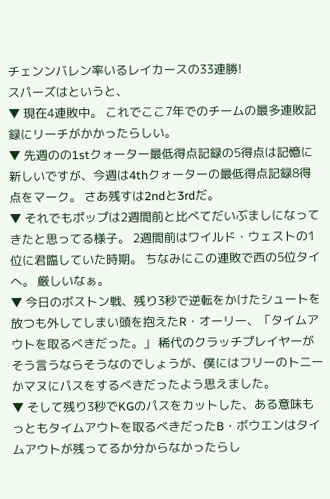チェンンバレン率いるレイカースの33連勝!
スパーズはというと、
▼ 現在4連敗中。 これでここ7年でのチームの最多連敗記録にリーチがかかったらしい。
▼ 先週のの1stクォーター最低得点記録の5得点は記憶に新しいですが、今週は4thクォーターの最低得点記録8得点をマーク。 さあ残すは2ndと3rdだ。
▼ それでもポップは2週間前と比べてだいぶましになってきたと思ってる様子。 2週間前はワイルド・ウェストの1位に君臨していた時期。 ちなみにこの連敗で西の5位タイへ。 厳しいなぁ。
▼ 今日のボストン戦、残り3秒で逆転をかけたシュートを放つも外してしまい頭を抱えたR・オーリー、「タイムアウトを取るべきだった。」 稀代のクラッチプレイヤーがそう言うならそうなのでしょうが、僕にはフリーのトニーかマヌにパスをするべきだったよう思えました。
▼ そして残り3秒でKGのパスをカットした、ある意味もっともタイムアウトを取るべきだったB・ボウエンはタイムアウトが残ってるか分からなかったらし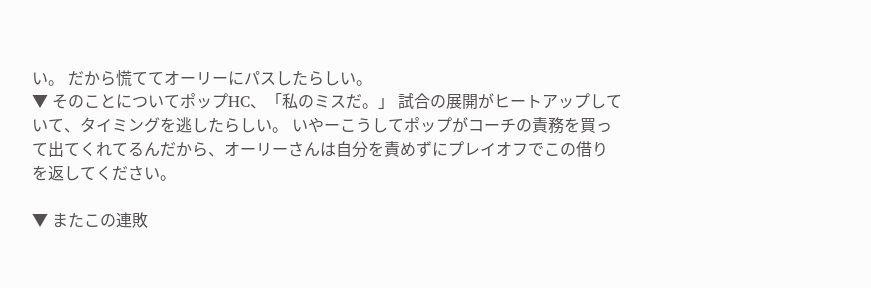い。 だから慌ててオーリーにパスしたらしい。
▼ そのことについてポップHC、「私のミスだ。」 試合の展開がヒートアップしていて、タイミングを逃したらしい。 いやーこうしてポップがコーチの責務を買って出てくれてるんだから、オーリーさんは自分を責めずにプレイオフでこの借りを返してください。

▼ またこの連敗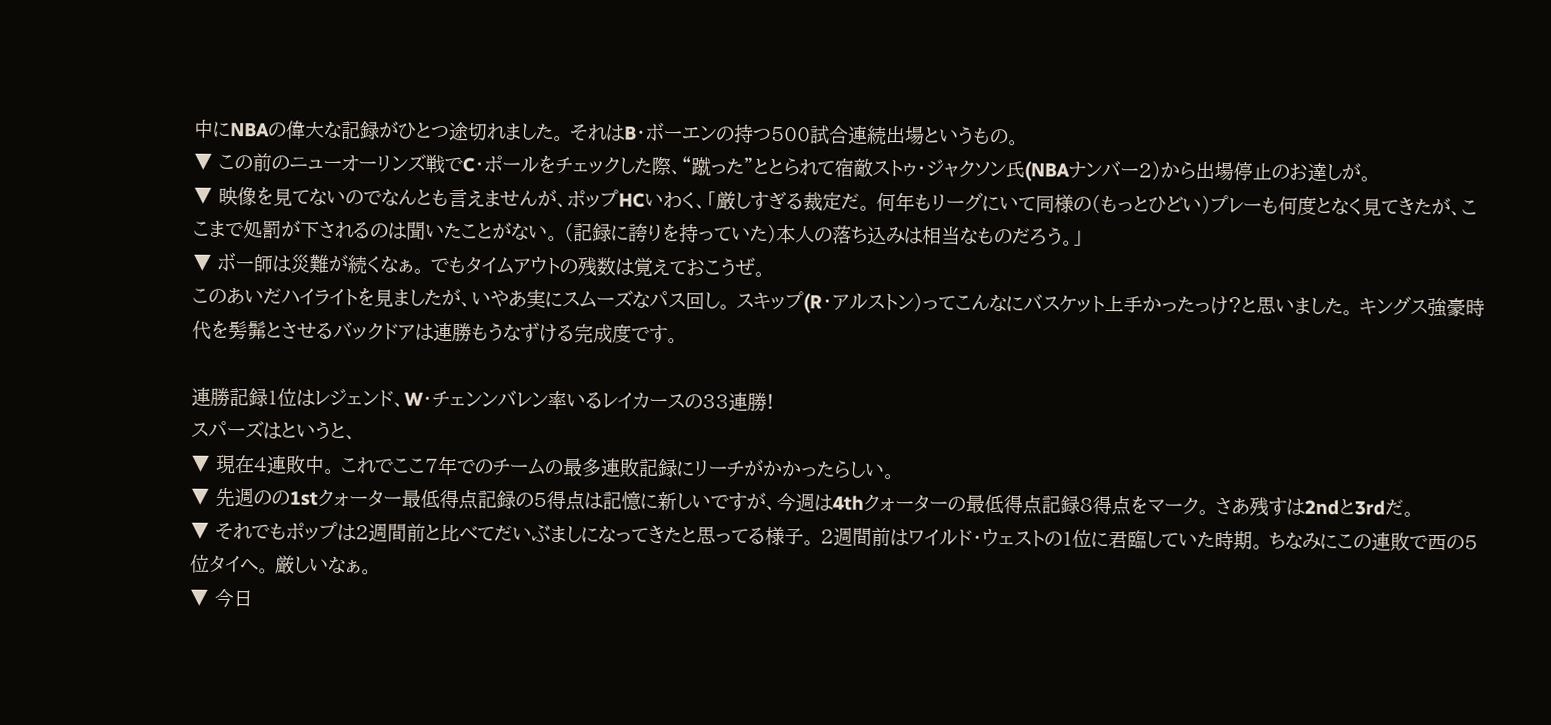中にNBAの偉大な記録がひとつ途切れました。 それはB・ボーエンの持つ500試合連続出場というもの。
▼ この前のニューオーリンズ戦でC・ポールをチェックした際、“蹴った”ととられて宿敵ストゥ・ジャクソン氏(NBAナンバー2)から出場停止のお達しが。
▼ 映像を見てないのでなんとも言えませんが、ポップHCいわく、「厳しすぎる裁定だ。 何年もリーグにいて同様の(もっとひどい)プレーも何度となく見てきたが、ここまで処罰が下されるのは聞いたことがない。 (記録に誇りを持っていた)本人の落ち込みは相当なものだろう。」
▼ ボー師は災難が続くなぁ。 でもタイムアウトの残数は覚えておこうぜ。
このあいだハイライトを見ましたが、いやあ実にスムーズなパス回し。 スキップ(R・アルストン)ってこんなにバスケット上手かったっけ?と思いました。 キングス強豪時代を髣髴とさせるバックドアは連勝もうなずける完成度です。

連勝記録1位はレジェンド、W・チェンンバレン率いるレイカースの33連勝!
スパーズはというと、
▼ 現在4連敗中。 これでここ7年でのチームの最多連敗記録にリーチがかかったらしい。
▼ 先週のの1stクォーター最低得点記録の5得点は記憶に新しいですが、今週は4thクォーターの最低得点記録8得点をマーク。 さあ残すは2ndと3rdだ。
▼ それでもポップは2週間前と比べてだいぶましになってきたと思ってる様子。 2週間前はワイルド・ウェストの1位に君臨していた時期。 ちなみにこの連敗で西の5位タイへ。 厳しいなぁ。
▼ 今日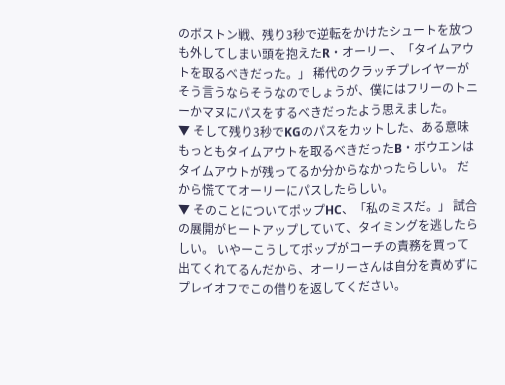のボストン戦、残り3秒で逆転をかけたシュートを放つも外してしまい頭を抱えたR・オーリー、「タイムアウトを取るべきだった。」 稀代のクラッチプレイヤーがそう言うならそうなのでしょうが、僕にはフリーのトニーかマヌにパスをするべきだったよう思えました。
▼ そして残り3秒でKGのパスをカットした、ある意味もっともタイムアウトを取るべきだったB・ボウエンはタイムアウトが残ってるか分からなかったらしい。 だから慌ててオーリーにパスしたらしい。
▼ そのことについてポップHC、「私のミスだ。」 試合の展開がヒートアップしていて、タイミングを逃したらしい。 いやーこうしてポップがコーチの責務を買って出てくれてるんだから、オーリーさんは自分を責めずにプレイオフでこの借りを返してください。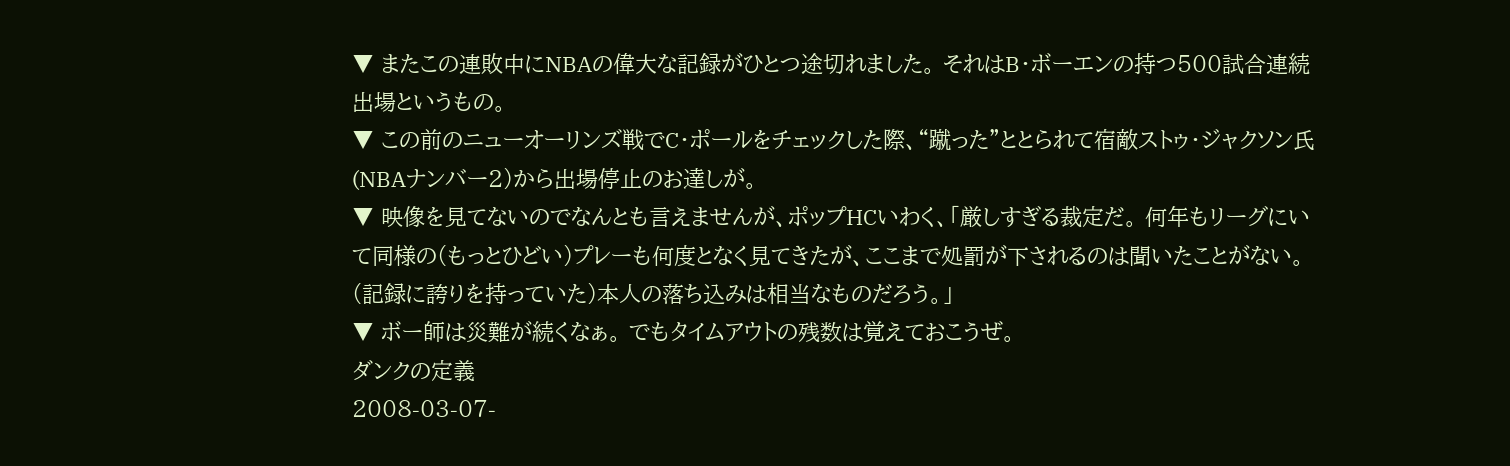▼ またこの連敗中にNBAの偉大な記録がひとつ途切れました。 それはB・ボーエンの持つ500試合連続出場というもの。
▼ この前のニューオーリンズ戦でC・ポールをチェックした際、“蹴った”ととられて宿敵ストゥ・ジャクソン氏(NBAナンバー2)から出場停止のお達しが。
▼ 映像を見てないのでなんとも言えませんが、ポップHCいわく、「厳しすぎる裁定だ。 何年もリーグにいて同様の(もっとひどい)プレーも何度となく見てきたが、ここまで処罰が下されるのは聞いたことがない。 (記録に誇りを持っていた)本人の落ち込みは相当なものだろう。」
▼ ボー師は災難が続くなぁ。 でもタイムアウトの残数は覚えておこうぜ。
ダンクの定義
2008-03-07-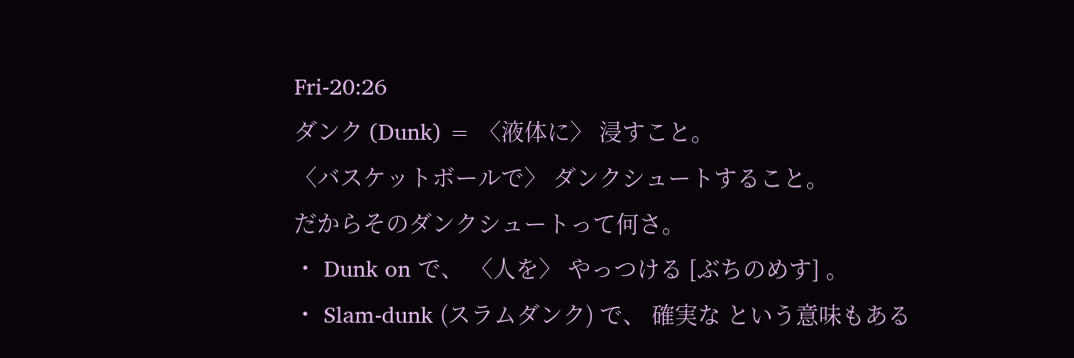Fri-20:26
ダンク (Dunk) = 〈液体に〉 浸すこと。
〈バスケットボールで〉 ダンクシュートすること。
だからそのダンクシュートって何さ。
・ Dunk on で、 〈人を〉 やっつける [ぶちのめす] 。
・ Slam-dunk (スラムダンク) で、 確実な という意味もある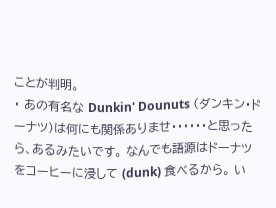ことが判明。
・ あの有名な Dunkin' Dounuts (ダンキン・ドーナツ)は何にも関係ありませ・・・・・・と思ったら、あるみたいです。 なんでも語源はドーナツをコーヒーに浸して (dunk) 食べるから。 い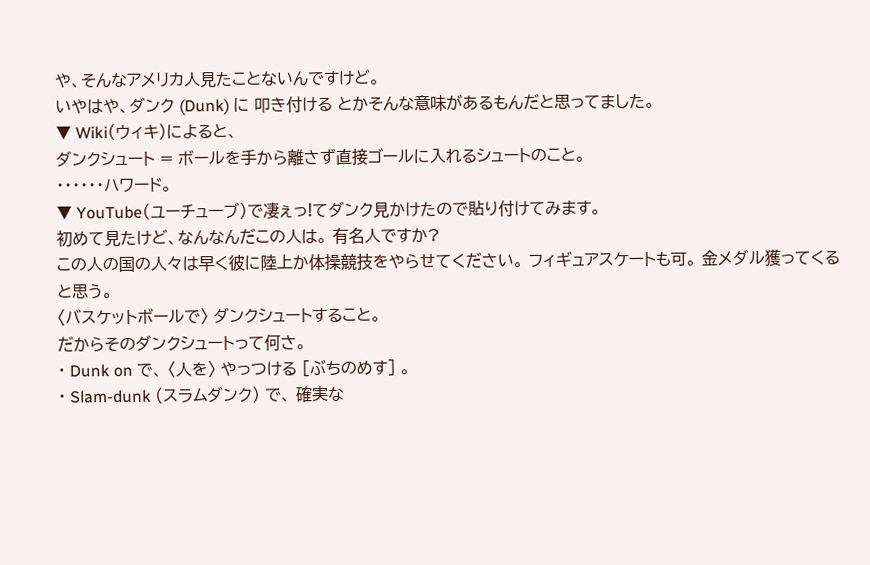や、そんなアメリカ人見たことないんですけど。
いやはや、ダンク (Dunk) に 叩き付ける とかそんな意味があるもんだと思ってました。
▼ Wiki(ウィキ)によると、
ダンクシュート = ボールを手から離さず直接ゴールに入れるシュートのこと。
・・・・・・ハワード。
▼ YouTube(ユーチューブ)で凄ぇっ!てダンク見かけたので貼り付けてみます。
初めて見たけど、なんなんだこの人は。 有名人ですか?
この人の国の人々は早く彼に陸上か体操競技をやらせてください。 フィギュアスケートも可。 金メダル獲ってくると思う。
〈バスケットボールで〉 ダンクシュートすること。
だからそのダンクシュートって何さ。
・ Dunk on で、 〈人を〉 やっつける [ぶちのめす] 。
・ Slam-dunk (スラムダンク) で、 確実な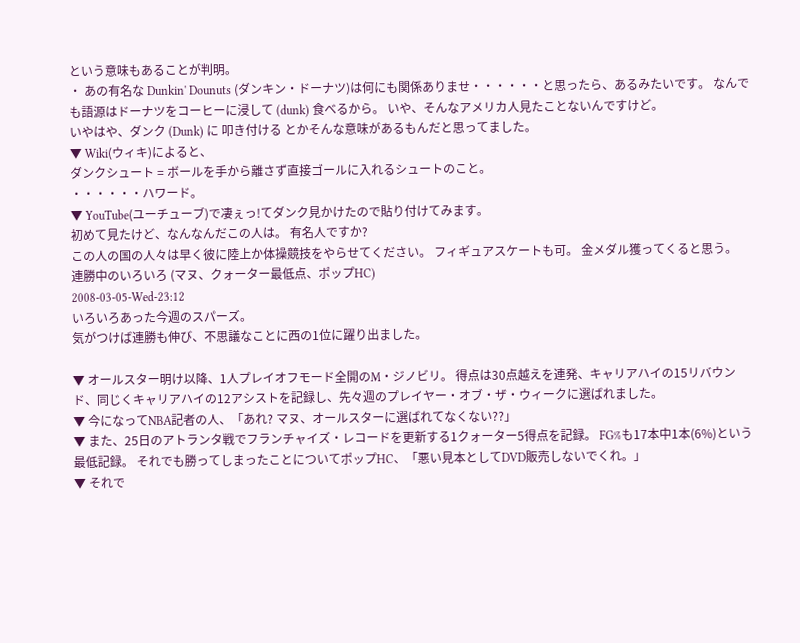という意味もあることが判明。
・ あの有名な Dunkin' Dounuts (ダンキン・ドーナツ)は何にも関係ありませ・・・・・・と思ったら、あるみたいです。 なんでも語源はドーナツをコーヒーに浸して (dunk) 食べるから。 いや、そんなアメリカ人見たことないんですけど。
いやはや、ダンク (Dunk) に 叩き付ける とかそんな意味があるもんだと思ってました。
▼ Wiki(ウィキ)によると、
ダンクシュート = ボールを手から離さず直接ゴールに入れるシュートのこと。
・・・・・・ハワード。
▼ YouTube(ユーチューブ)で凄ぇっ!てダンク見かけたので貼り付けてみます。
初めて見たけど、なんなんだこの人は。 有名人ですか?
この人の国の人々は早く彼に陸上か体操競技をやらせてください。 フィギュアスケートも可。 金メダル獲ってくると思う。
連勝中のいろいろ (マヌ、クォーター最低点、ポップHC)
2008-03-05-Wed-23:12
いろいろあった今週のスパーズ。
気がつけば連勝も伸び、不思議なことに西の1位に躍り出ました。

▼ オールスター明け以降、1人プレイオフモード全開のM・ジノビリ。 得点は30点越えを連発、キャリアハイの15リバウンド、同じくキャリアハイの12アシストを記録し、先々週のプレイヤー・オブ・ザ・ウィークに選ばれました。
▼ 今になってNBA記者の人、「あれ? マヌ、オールスターに選ばれてなくない??」
▼ また、25日のアトランタ戦でフランチャイズ・レコードを更新する1クォーター5得点を記録。 FG%も17本中1本(6%)という最低記録。 それでも勝ってしまったことについてポップHC、「悪い見本としてDVD販売しないでくれ。」
▼ それで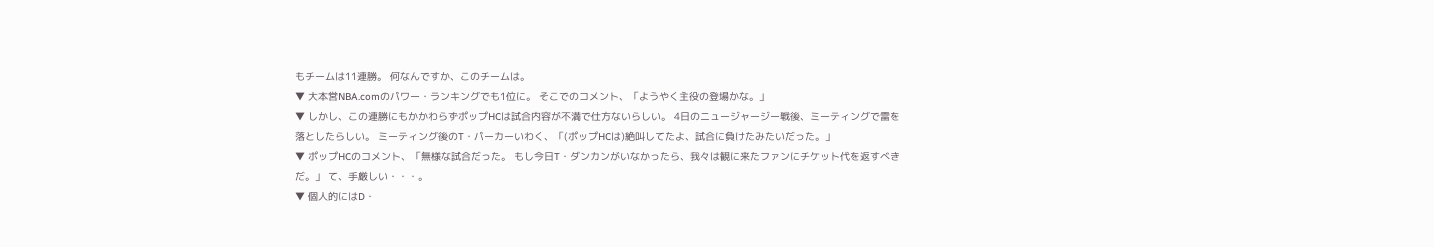もチームは11連勝。 何なんですか、このチームは。
▼ 大本営NBA.comのパワー・ランキングでも1位に。 そこでのコメント、「ようやく主役の登場かな。」
▼ しかし、この連勝にもかかわらずポップHCは試合内容が不満で仕方ないらしい。 4日のニュージャージー戦後、ミーティングで雷を落としたらしい。 ミーティング後のT・パーカーいわく、「(ポップHCは)絶叫してたよ、試合に負けたみたいだった。」
▼ ポップHCのコメント、「無様な試合だった。 もし今日T・ダンカンがいなかったら、我々は観に来たファンにチケット代を返すべきだ。」 て、手厳しい・・・。
▼ 個人的にはD・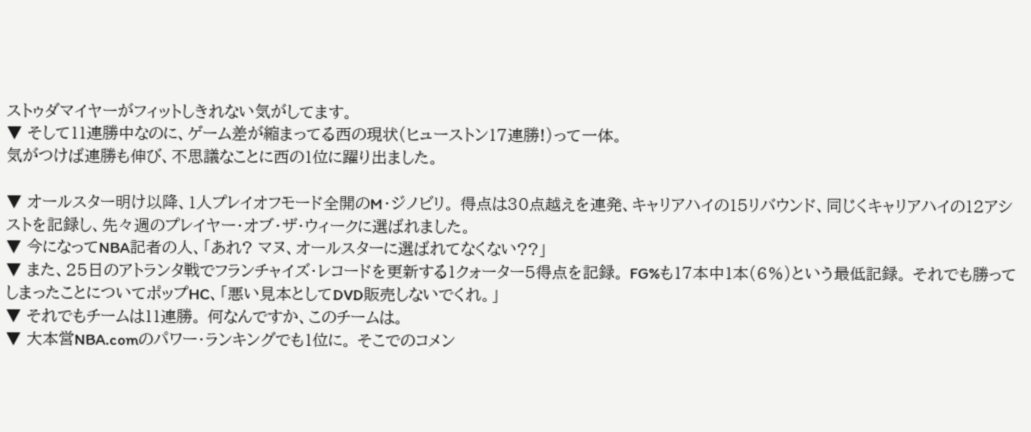ストゥダマイヤーがフィットしきれない気がしてます。
▼ そして11連勝中なのに、ゲーム差が縮まってる西の現状(ヒューストン17連勝!)って一体。
気がつけば連勝も伸び、不思議なことに西の1位に躍り出ました。

▼ オールスター明け以降、1人プレイオフモード全開のM・ジノビリ。 得点は30点越えを連発、キャリアハイの15リバウンド、同じくキャリアハイの12アシストを記録し、先々週のプレイヤー・オブ・ザ・ウィークに選ばれました。
▼ 今になってNBA記者の人、「あれ? マヌ、オールスターに選ばれてなくない??」
▼ また、25日のアトランタ戦でフランチャイズ・レコードを更新する1クォーター5得点を記録。 FG%も17本中1本(6%)という最低記録。 それでも勝ってしまったことについてポップHC、「悪い見本としてDVD販売しないでくれ。」
▼ それでもチームは11連勝。 何なんですか、このチームは。
▼ 大本営NBA.comのパワー・ランキングでも1位に。 そこでのコメン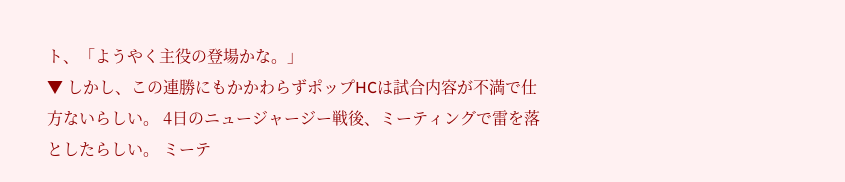ト、「ようやく主役の登場かな。」
▼ しかし、この連勝にもかかわらずポップHCは試合内容が不満で仕方ないらしい。 4日のニュージャージー戦後、ミーティングで雷を落としたらしい。 ミーテ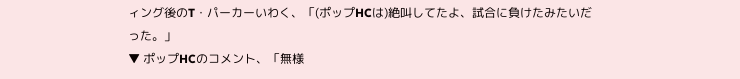ィング後のT・パーカーいわく、「(ポップHCは)絶叫してたよ、試合に負けたみたいだった。」
▼ ポップHCのコメント、「無様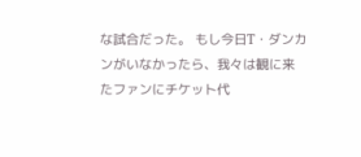な試合だった。 もし今日T・ダンカンがいなかったら、我々は観に来たファンにチケット代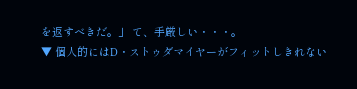を返すべきだ。」 て、手厳しい・・・。
▼ 個人的にはD・ストゥダマイヤーがフィットしきれない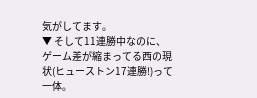気がしてます。
▼ そして11連勝中なのに、ゲーム差が縮まってる西の現状(ヒューストン17連勝!)って一体。